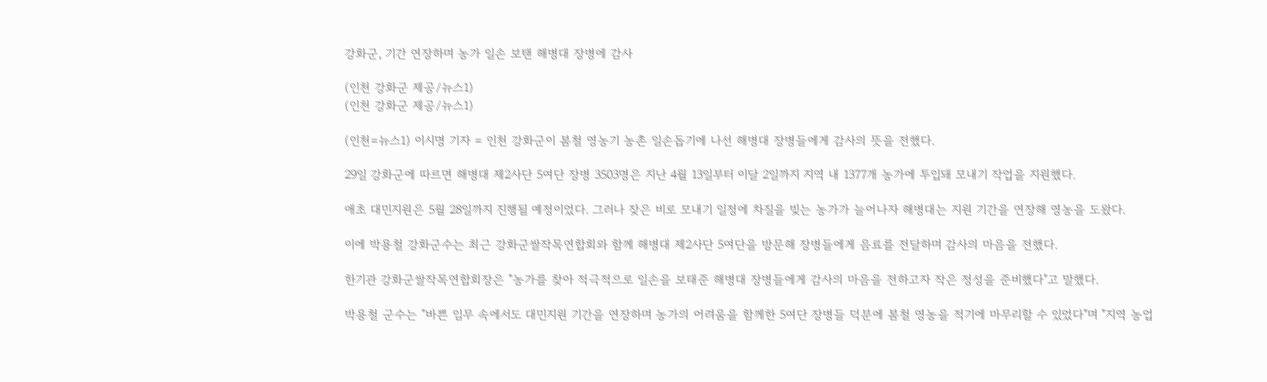강화군, 기간 연장하며 농가 일손 보탠 해병대 장병에 감사

(인천 강화군 제공/뉴스1)
(인천 강화군 제공/뉴스1)

(인천=뉴스1) 이시명 기자 = 인천 강화군이 봄철 영농기 농촌 일손돕기에 나선 해병대 장병들에게 감사의 뜻을 전했다.

29일 강화군에 따르면 해병대 제2사단 5여단 장병 3503명은 지난 4월 13일부터 이달 2일까지 지역 내 1377개 농가에 투입돼 모내기 작업을 지원했다.

애초 대민지원은 5월 28일까지 진행될 예정이었다. 그러나 잦은 비로 모내기 일정에 차질을 빚는 농가가 늘어나자 해병대는 지원 기간을 연장해 영농을 도왔다.

이에 박용철 강화군수는 최근 강화군쌀작목연합회와 함께 해병대 제2사단 5여단을 방문해 장병들에게 음료를 전달하며 감사의 마음을 전했다.

한기관 강화군쌀작목연합회장은 "농가를 찾아 적극적으로 일손을 보태준 해병대 장병들에게 감사의 마음을 전하고자 작은 정성을 준비했다"고 말했다.

박용철 군수는 "바쁜 임무 속에서도 대민지원 기간을 연장하며 농가의 어려움을 함께한 5여단 장병들 덕분에 봄철 영농을 적기에 마무리할 수 있었다"며 "지역 농업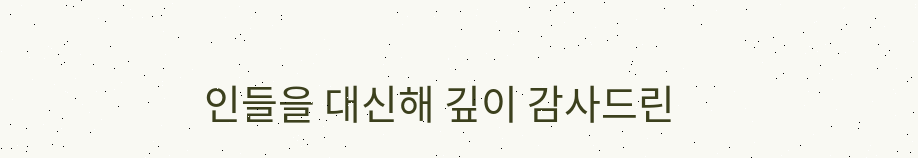인들을 대신해 깊이 감사드린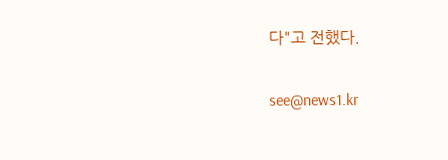다"고 전했다.

see@news1.kr